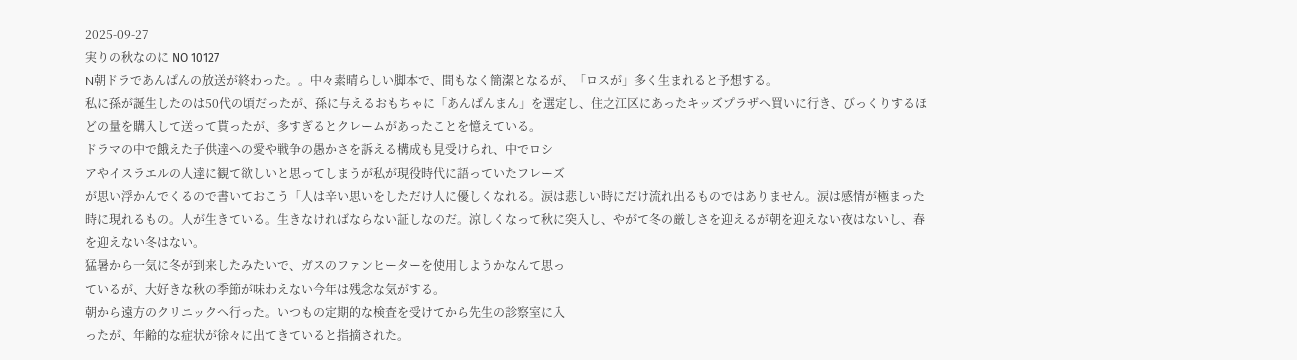2025-09-27
実りの秋なのに NО 10127
N朝ドラであんぱんの放送が終わった。。中々素晴らしい脚本で、間もなく簡潔となるが、「ロスが」多く生まれると予想する。
私に孫が誕生したのは50代の頃だったが、孫に与えるおもちゃに「あんぱんまん」を選定し、住之江区にあったキッズプラザへ買いに行き、びっくりするほどの量を購入して送って貰ったが、多すぎるとクレームがあったことを憶えている。
ドラマの中で餓えた子供達への愛や戦争の愚かさを訴える構成も見受けられ、中でロシ
アやイスラエルの人達に観て欲しいと思ってしまうが私が現役時代に語っていたフレーズ
が思い浮かんでくるので書いておこう「人は辛い思いをしただけ人に優しくなれる。涙は悲しい時にだけ流れ出るものではありません。涙は感情が極まった時に現れるもの。人が生きている。生きなければならない証しなのだ。涼しくなって秋に突入し、やがて冬の厳しさを迎えるが朝を迎えない夜はないし、春を迎えない冬はない。
猛暑から一気に冬が到来したみたいで、ガスのファンヒーターを使用しようかなんて思っ
ているが、大好きな秋の季節が味わえない今年は残念な気がする。
朝から遠方のクリニックへ行った。いつもの定期的な検査を受けてから先生の診察室に入
ったが、年齢的な症状が徐々に出てきていると指摘された。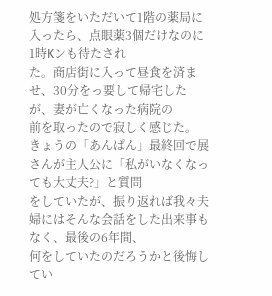処方箋をいただいて1階の薬局に入ったら、点眼薬3個だけなのに1時Kンも待たされ
た。商店街に入って昼食を済ませ、30分をっ要して帰宅したが、妻が亡くなった病院の
前を取ったので寂しく感じた。
きょうの「あんぱん」最終回で展さんが主人公に「私がいなくなっても大丈夫?」と質問
をしていたが、振り返れば我々夫婦にはそんな会話をした出来事もなく、最後の6年間、
何をしていたのだろうかと後悔してい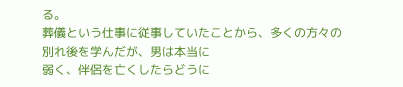る。
葬儀という仕事に従事していたことから、多くの方々の別れ後を学んだが、男は本当に
弱く、伴侶を亡くしたらどうに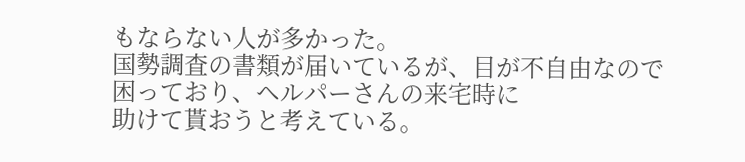もならない人が多かった。
国勢調査の書類が届いているが、目が不自由なので困っており、ヘルパーさんの来宅時に
助けて貰おうと考えている。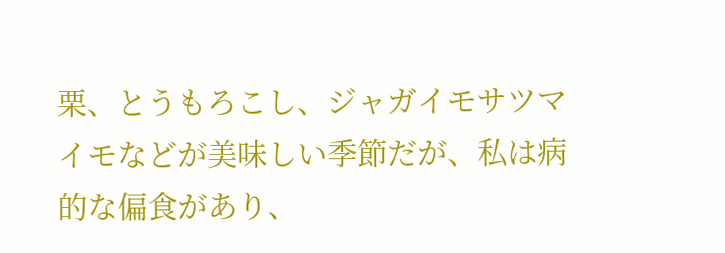栗、とうもろこし、ジャガイモサツマイモなどが美味しい季節だが、私は病的な偏食があり、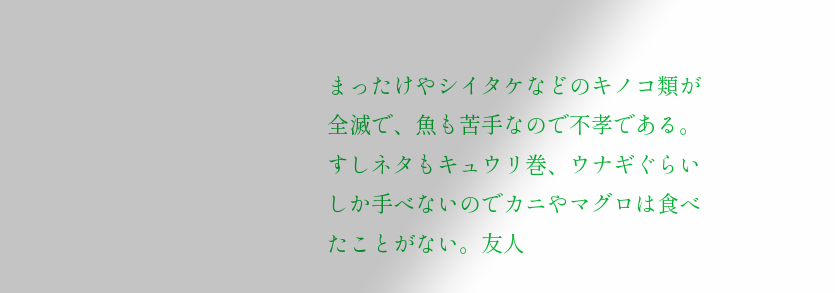まったけやシイタケなどのキノコ類が全滅で、魚も苦手なので不孝である。すしネタもキュウリ巻、ウナギぐらいしか手べないのでカニやマグロは食べたことがない。友人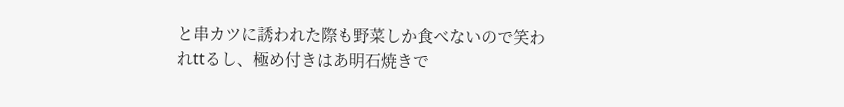と串カツに誘われた際も野菜しか食べないので笑われttるし、極め付きはあ明石焼きで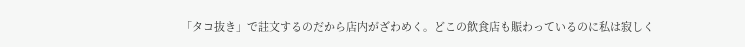「タコ抜き」で註文するのだから店内がざわめく。どこの飲食店も賑わっているのに私は寂しく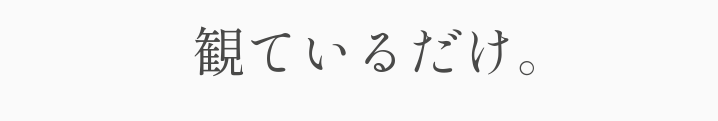観ているだけ。